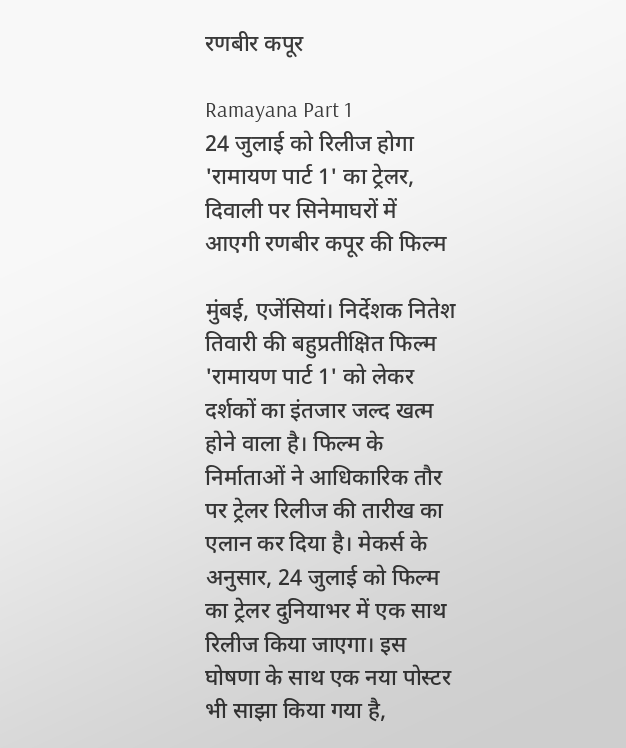रणबीर कपूर

Ramayana Part 1
24 जुलाई को रिलीज होगा 'रामायण पार्ट 1' का ट्रेलर, दिवाली पर सिनेमाघरों में आएगी रणबीर कपूर की फिल्म

मुंबई, एजेंसियां। निर्देशक नितेश तिवारी की बहुप्रतीक्षित फिल्म 'रामायण पार्ट 1' को लेकर दर्शकों का इंतजार जल्द खत्म होने वाला है। फिल्म के निर्माताओं ने आधिकारिक तौर पर ट्रेलर रिलीज की तारीख का एलान कर दिया है। मेकर्स के अनुसार, 24 जुलाई को फिल्म का ट्रेलर दुनियाभर में एक साथ रिलीज किया जाएगा। इस घोषणा के साथ एक नया पोस्टर भी साझा किया गया है,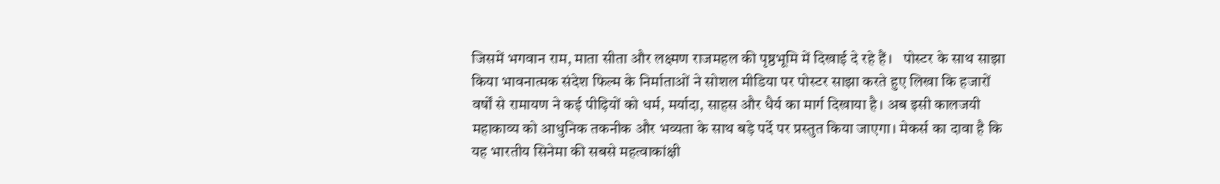जिसमें भगवान राम, माता सीता और लक्ष्मण राजमहल की पृष्ठभूमि में दिखाई दे रहे हैं।   पोस्टर के साथ साझा किया भावनात्मक संदेश फिल्म के निर्माताओं ने सोशल मीडिया पर पोस्टर साझा करते हुए लिखा कि हजारों वर्षों से रामायण ने कई पीढ़ियों को धर्म, मर्यादा, साहस और धैर्य का मार्ग दिखाया है। अब इसी कालजयी महाकाव्य को आधुनिक तकनीक और भव्यता के साथ बड़े पर्दे पर प्रस्तुत किया जाएगा। मेकर्स का दावा है कि यह भारतीय सिनेमा की सबसे महत्वाकांक्षी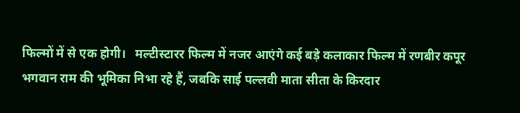फिल्मों में से एक होगी।   मल्टीस्टारर फिल्म में नजर आएंगे कई बड़े कलाकार फिल्म में रणबीर कपूर भगवान राम की भूमिका निभा रहे हैं, जबकि साई पल्लवी माता सीता के किरदार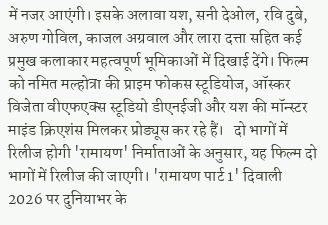में नजर आएंगी। इसके अलावा यश, सनी देओल, रवि दुबे, अरुण गोविल, काजल अग्रवाल और लारा दत्ता सहित कई प्रमुख कलाकार महत्वपूर्ण भूमिकाओं में दिखाई देंगे। फिल्म को नमित मल्होत्रा की प्राइम फोकस स्टूडियोज, ऑस्कर विजेता वीएफएक्स स्टूडियो डीएनईजी और यश की मॉन्स्टर माइंड क्रिएशंस मिलकर प्रोड्यूस कर रहे हैं।   दो भागों में रिलीज होगी 'रामायण' निर्माताओं के अनुसार, यह फिल्म दो भागों में रिलीज की जाएगी। 'रामायण पार्ट 1' दिवाली 2026 पर दुनियाभर के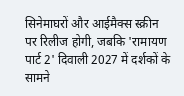सिनेमाघरों और आईमैक्स स्क्रीन पर रिलीज होगी, जबकि 'रामायण पार्ट 2' दिवाली 2027 में दर्शकों के सामने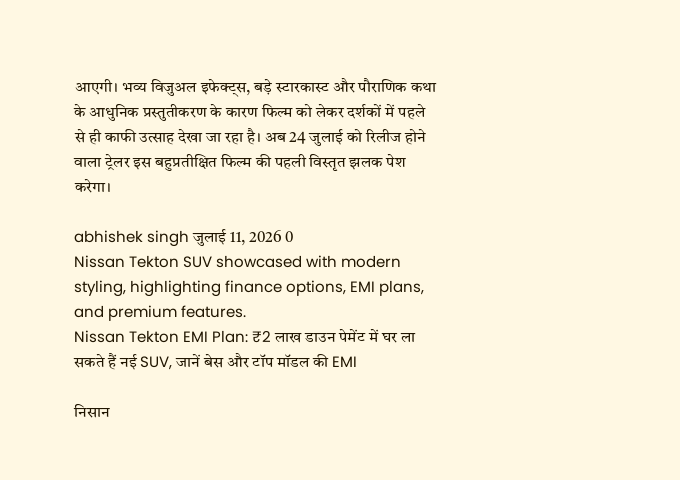आएगी। भव्य विजुअल इफेक्ट्स, बड़े स्टारकास्ट और पौराणिक कथा के आधुनिक प्रस्तुतीकरण के कारण फिल्म को लेकर दर्शकों में पहले से ही काफी उत्साह देखा जा रहा है। अब 24 जुलाई को रिलीज होने वाला ट्रेलर इस बहुप्रतीक्षित फिल्म की पहली विस्तृत झलक पेश करेगा।

abhishek singh जुलाई 11, 2026 0
Nissan Tekton SUV showcased with modern styling, highlighting finance options, EMI plans, and premium features.
Nissan Tekton EMI Plan: ₹2 लाख डाउन पेमेंट में घर ला सकते हैं नई SUV, जानें बेस और टॉप मॉडल की EMI

निसान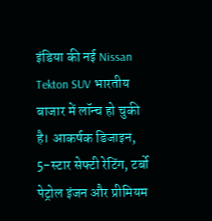इंडिया की नई Nissan Tekton SUV भारतीय बाजार में लॉन्च हो चुकी है। आकर्षक डिजाइन, 5-स्टार सेफ्टी रेटिंग, टर्बो पेट्रोल इंजन और प्रीमियम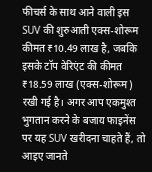फीचर्स के साथ आने वाली इस SUV की शुरुआती एक्स-शोरूम कीमत ₹10.49 लाख है, जबकि इसके टॉप वेरिएंट की कीमत ₹18.59 लाख (एक्स-शोरूम) रखी गई है। अगर आप एकमुश्त भुगतान करने के बजाय फाइनेंस पर यह SUV खरीदना चाहते हैं, तो आइए जानते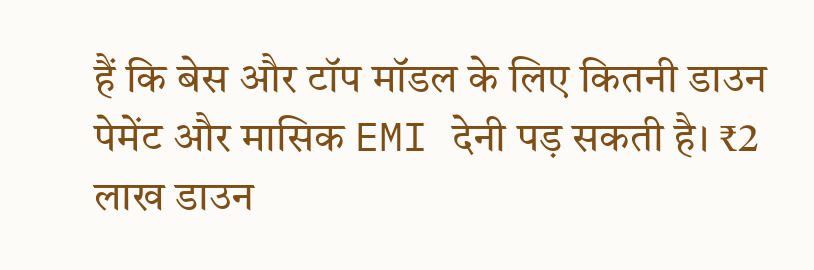हैं कि बेस और टॉप मॉडल के लिए कितनी डाउन पेमेंट और मासिक EMI देनी पड़ सकती है। ₹2 लाख डाउन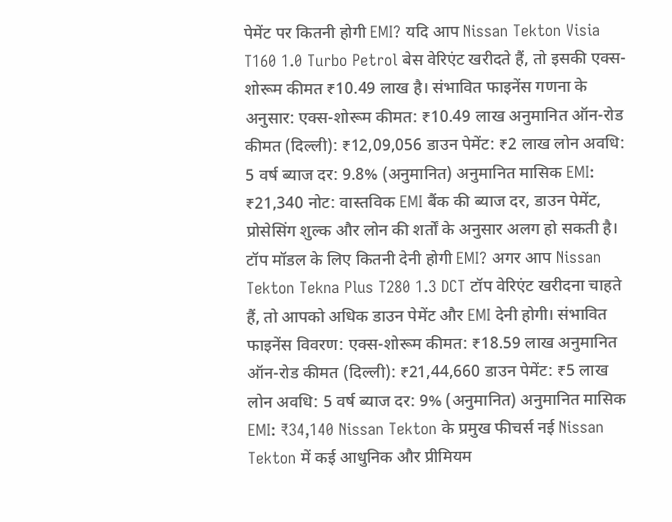पेमेंट पर कितनी होगी EMI? यदि आप Nissan Tekton Visia T160 1.0 Turbo Petrol बेस वेरिएंट खरीदते हैं, तो इसकी एक्स-शोरूम कीमत ₹10.49 लाख है। संभावित फाइनेंस गणना के अनुसार: एक्स-शोरूम कीमत: ₹10.49 लाख अनुमानित ऑन-रोड कीमत (दिल्ली): ₹12,09,056 डाउन पेमेंट: ₹2 लाख लोन अवधि: 5 वर्ष ब्याज दर: 9.8% (अनुमानित) अनुमानित मासिक EMI: ₹21,340 नोट: वास्तविक EMI बैंक की ब्याज दर, डाउन पेमेंट, प्रोसेसिंग शुल्क और लोन की शर्तों के अनुसार अलग हो सकती है। टॉप मॉडल के लिए कितनी देनी होगी EMI? अगर आप Nissan Tekton Tekna Plus T280 1.3 DCT टॉप वेरिएंट खरीदना चाहते हैं, तो आपको अधिक डाउन पेमेंट और EMI देनी होगी। संभावित फाइनेंस विवरण: एक्स-शोरूम कीमत: ₹18.59 लाख अनुमानित ऑन-रोड कीमत (दिल्ली): ₹21,44,660 डाउन पेमेंट: ₹5 लाख लोन अवधि: 5 वर्ष ब्याज दर: 9% (अनुमानित) अनुमानित मासिक EMI: ₹34,140 Nissan Tekton के प्रमुख फीचर्स नई Nissan Tekton में कई आधुनिक और प्रीमियम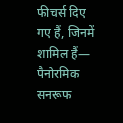फीचर्स दिए गए हैं, जिनमें शामिल हैं— पैनोरमिक सनरूफ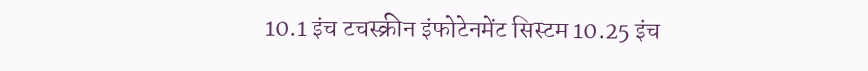10.1 इंच टचस्क्रीन इंफोटेनमेंट सिस्टम 10.25 इंच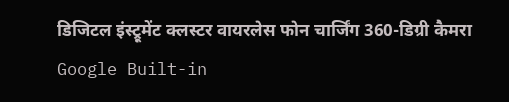डिजिटल इंस्ट्रूमेंट क्लस्टर वायरलेस फोन चार्जिंग 360-डिग्री कैमरा Google Built-in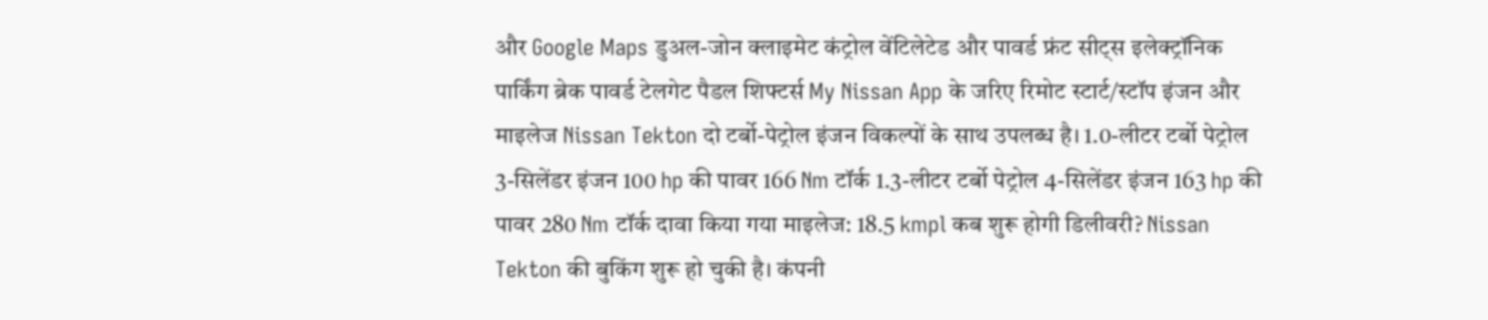और Google Maps डुअल-जोन क्लाइमेट कंट्रोल वेंटिलेटेड और पावर्ड फ्रंट सीट्स इलेक्ट्रॉनिक पार्किंग ब्रेक पावर्ड टेलगेट पैडल शिफ्टर्स My Nissan App के जरिए रिमोट स्टार्ट/स्टॉप इंजन और माइलेज Nissan Tekton दो टर्बो-पेट्रोल इंजन विकल्पों के साथ उपलब्ध है। 1.0-लीटर टर्बो पेट्रोल 3-सिलेंडर इंजन 100 hp की पावर 166 Nm टॉर्क 1.3-लीटर टर्बो पेट्रोल 4-सिलेंडर इंजन 163 hp की पावर 280 Nm टॉर्क दावा किया गया माइलेज: 18.5 kmpl कब शुरू होगी डिलीवरी? Nissan Tekton की बुकिंग शुरू हो चुकी है। कंपनी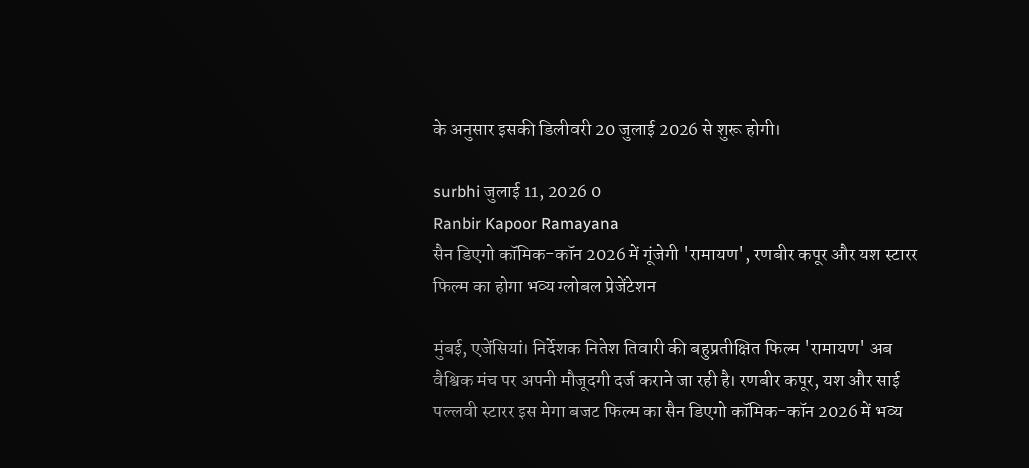के अनुसार इसकी डिलीवरी 20 जुलाई 2026 से शुरू होगी।

surbhi जुलाई 11, 2026 0
Ranbir Kapoor Ramayana
सैन डिएगो कॉमिक-कॉन 2026 में गूंजेगी 'रामायण', रणबीर कपूर और यश स्टारर फिल्म का होगा भव्य ग्लोबल प्रेजेंटेशन

मुंबई, एजेंसियां। निर्देशक नितेश तिवारी की बहुप्रतीक्षित फिल्म 'रामायण' अब वैश्विक मंच पर अपनी मौजूदगी दर्ज कराने जा रही है। रणबीर कपूर, यश और साई पल्लवी स्टारर इस मेगा बजट फिल्म का सैन डिएगो कॉमिक-कॉन 2026 में भव्य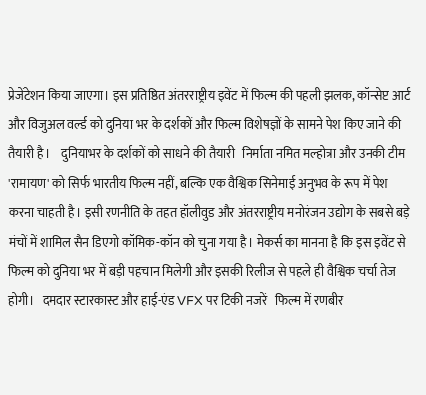प्रेजेंटेशन किया जाएगा। इस प्रतिष्ठित अंतरराष्ट्रीय इवेंट में फिल्म की पहली झलक, कॉन्सेप्ट आर्ट और विजुअल वर्ल्ड को दुनिया भर के दर्शकों और फिल्म विशेषज्ञों के सामने पेश किए जाने की तैयारी है।    दुनियाभर के दर्शकों को साधने की तैयारी   निर्माता नमित मल्होत्रा और उनकी टीम 'रामायण' को सिर्फ भारतीय फिल्म नहीं, बल्कि एक वैश्विक सिनेमाई अनुभव के रूप में पेश करना चाहती है। इसी रणनीति के तहत हॉलीवुड और अंतरराष्ट्रीय मनोरंजन उद्योग के सबसे बड़े मंचों में शामिल सैन डिएगो कॉमिक-कॉन को चुना गया है। मेकर्स का मानना है कि इस इवेंट से फिल्म को दुनिया भर में बड़ी पहचान मिलेगी और इसकी रिलीज से पहले ही वैश्विक चर्चा तेज होगी।   दमदार स्टारकास्ट और हाई-एंड VFX पर टिकी नजरें   फिल्म में रणबीर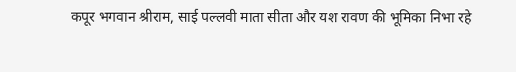कपूर भगवान श्रीराम, साई पल्लवी माता सीता और यश रावण की भूमिका निभा रहे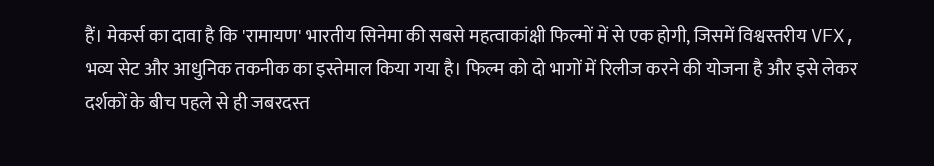हैं। मेकर्स का दावा है कि 'रामायण' भारतीय सिनेमा की सबसे महत्वाकांक्षी फिल्मों में से एक होगी, जिसमें विश्वस्तरीय VFX, भव्य सेट और आधुनिक तकनीक का इस्तेमाल किया गया है। फिल्म को दो भागों में रिलीज करने की योजना है और इसे लेकर दर्शकों के बीच पहले से ही जबरदस्त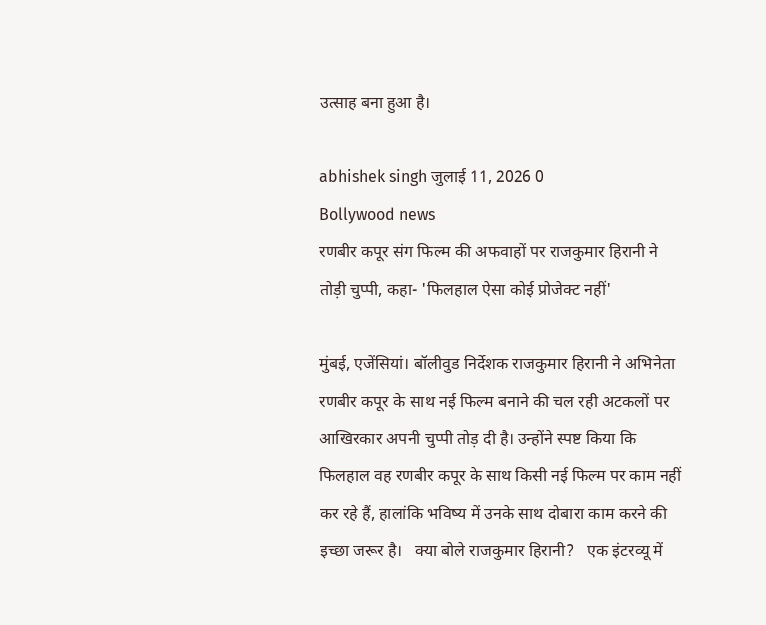उत्साह बना हुआ है।

abhishek singh जुलाई 11, 2026 0
Bollywood news
रणबीर कपूर संग फिल्म की अफवाहों पर राजकुमार हिरानी ने तोड़ी चुप्पी, कहा- 'फिलहाल ऐसा कोई प्रोजेक्ट नहीं'

मुंबई, एजेंसियां। बॉलीवुड निर्देशक राजकुमार हिरानी ने अभिनेता रणबीर कपूर के साथ नई फिल्म बनाने की चल रही अटकलों पर आखिरकार अपनी चुप्पी तोड़ दी है। उन्होंने स्पष्ट किया कि फिलहाल वह रणबीर कपूर के साथ किसी नई फिल्म पर काम नहीं कर रहे हैं, हालांकि भविष्य में उनके साथ दोबारा काम करने की इच्छा जरूर है।   क्या बोले राजकुमार हिरानी?   एक इंटरव्यू में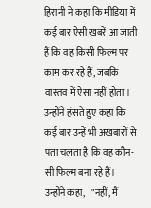हिरानी ने कहा कि मीडिया में कई बार ऐसी खबरें आ जाती हैं कि वह किसी फिल्म पर काम कर रहे हैं, जबकि वास्तव में ऐसा नहीं होता। उन्होंने हंसते हुए कहा कि कई बार उन्हें भी अखबारों से पता चलता है कि वह कौन-सी फिल्म बना रहे हैं।   उन्होंने कहा,   "नहीं, मैं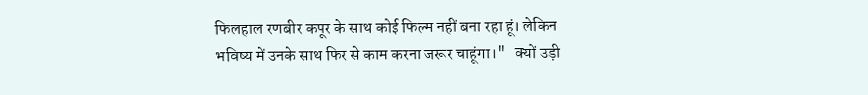फिलहाल रणबीर कपूर के साथ कोई फिल्म नहीं बना रहा हूं। लेकिन भविष्य में उनके साथ फिर से काम करना जरूर चाहूंगा।"   क्यों उड़ी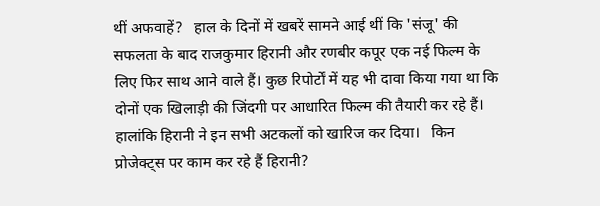थीं अफवाहें?   हाल के दिनों में खबरें सामने आई थीं कि 'संजू' की सफलता के बाद राजकुमार हिरानी और रणबीर कपूर एक नई फिल्म के लिए फिर साथ आने वाले हैं। कुछ रिपोर्टों में यह भी दावा किया गया था कि दोनों एक खिलाड़ी की जिंदगी पर आधारित फिल्म की तैयारी कर रहे हैं। हालांकि हिरानी ने इन सभी अटकलों को खारिज कर दिया।   किन प्रोजेक्ट्स पर काम कर रहे हैं हिरानी?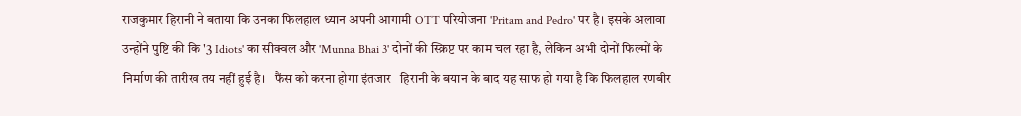राजकुमार हिरानी ने बताया कि उनका फिलहाल ध्यान अपनी आगामी OTT परियोजना 'Pritam and Pedro' पर है। इसके अलावा उन्होंने पुष्टि की कि '3 Idiots' का सीक्वल और 'Munna Bhai 3' दोनों की स्क्रिप्ट पर काम चल रहा है, लेकिन अभी दोनों फिल्मों के निर्माण की तारीख तय नहीं हुई है।   फैंस को करना होगा इंतजार   हिरानी के बयान के बाद यह साफ हो गया है कि फिलहाल रणबीर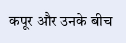कपूर और उनके बीच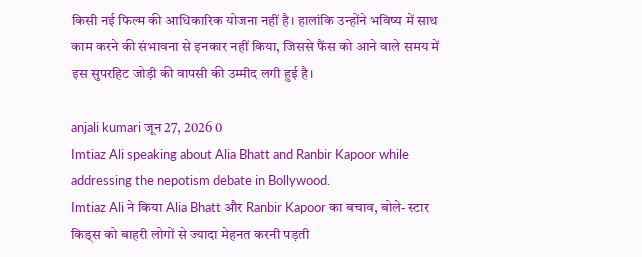किसी नई फिल्म की आधिकारिक योजना नहीं है। हालांकि उन्होंने भविष्य में साथ काम करने की संभावना से इनकार नहीं किया, जिससे फैंस को आने वाले समय में इस सुपरहिट जोड़ी की वापसी की उम्मीद लगी हुई है।

anjali kumari जून 27, 2026 0
Imtiaz Ali speaking about Alia Bhatt and Ranbir Kapoor while addressing the nepotism debate in Bollywood.
Imtiaz Ali ने किया Alia Bhatt और Ranbir Kapoor का बचाव, बोले- स्टार किड्स को बाहरी लोगों से ज्यादा मेहनत करनी पड़ती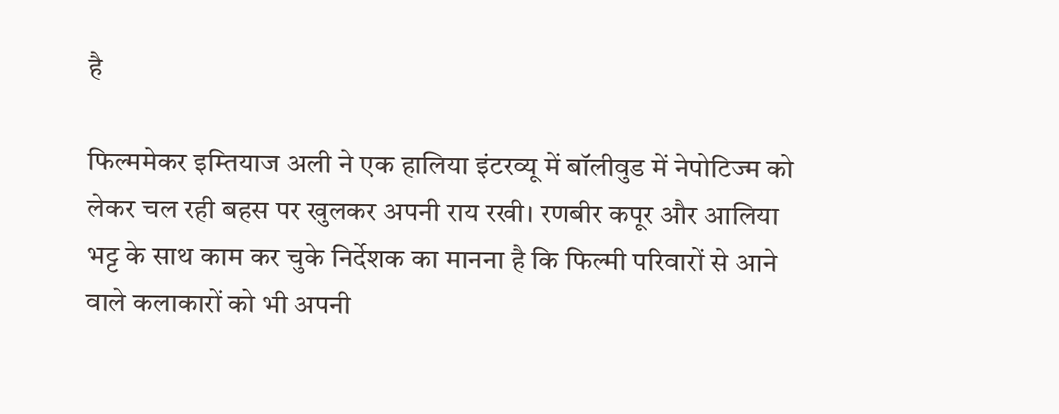है

फिल्ममेकर इम्तियाज अली ने एक हालिया इंटरव्यू में बॉलीवुड में नेपोटिज्म को लेकर चल रही बहस पर खुलकर अपनी राय रखी। रणबीर कपूर और आलिया भट्ट के साथ काम कर चुके निर्देशक का मानना है कि फिल्मी परिवारों से आने वाले कलाकारों को भी अपनी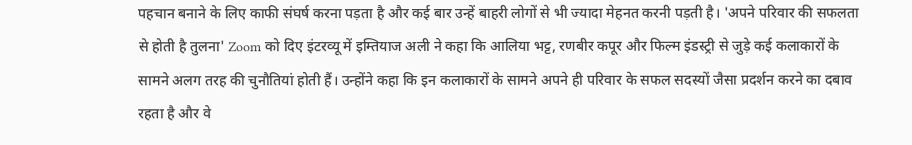पहचान बनाने के लिए काफी संघर्ष करना पड़ता है और कई बार उन्हें बाहरी लोगों से भी ज्यादा मेहनत करनी पड़ती है। 'अपने परिवार की सफलता से होती है तुलना' Zoom को दिए इंटरव्यू में इम्तियाज अली ने कहा कि आलिया भट्ट, रणबीर कपूर और फिल्म इंडस्ट्री से जुड़े कई कलाकारों के सामने अलग तरह की चुनौतियां होती हैं। उन्होंने कहा कि इन कलाकारों के सामने अपने ही परिवार के सफल सदस्यों जैसा प्रदर्शन करने का दबाव रहता है और वे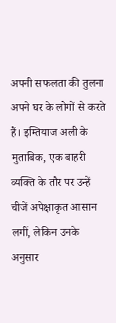अपनी सफलता की तुलना अपने घर के लोगों से करते हैं। इम्तियाज अली के मुताबिक, एक बाहरी व्यक्ति के तौर पर उन्हें चीजें अपेक्षाकृत आसान लगीं, लेकिन उनके अनुसार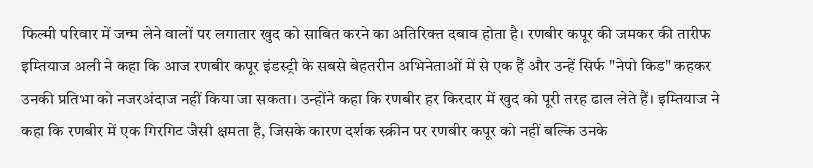फिल्मी परिवार में जन्म लेने वालों पर लगातार खुद को साबित करने का अतिरिक्त दबाव होता है। रणबीर कपूर की जमकर की तारीफ इम्तियाज अली ने कहा कि आज रणबीर कपूर इंडस्ट्री के सबसे बेहतरीन अभिनेताओं में से एक हैं और उन्हें सिर्फ "नेपो किड" कहकर उनकी प्रतिभा को नजरअंदाज नहीं किया जा सकता। उन्होंने कहा कि रणबीर हर किरदार में खुद को पूरी तरह ढाल लेते हैं। इम्तियाज ने कहा कि रणबीर में एक गिरगिट जैसी क्षमता है, जिसके कारण दर्शक स्क्रीन पर रणबीर कपूर को नहीं बल्कि उनके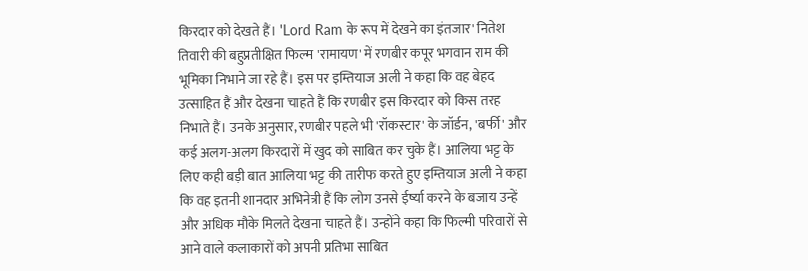किरदार को देखते हैं। 'Lord Ram के रूप में देखने का इंतजार' नितेश तिवारी की बहुप्रतीक्षित फिल्म 'रामायण' में रणबीर कपूर भगवान राम की भूमिका निभाने जा रहे हैं। इस पर इम्तियाज अली ने कहा कि वह बेहद उत्साहित हैं और देखना चाहते हैं कि रणबीर इस किरदार को किस तरह निभाते हैं। उनके अनुसार, रणबीर पहले भी 'रॉकस्टार' के जॉर्डन, 'बर्फी' और कई अलग-अलग किरदारों में खुद को साबित कर चुके हैं। आलिया भट्ट के लिए कही बड़ी बात आलिया भट्ट की तारीफ करते हुए इम्तियाज अली ने कहा कि वह इतनी शानदार अभिनेत्री हैं कि लोग उनसे ईर्ष्या करने के बजाय उन्हें और अधिक मौके मिलते देखना चाहते हैं। उन्होंने कहा कि फिल्मी परिवारों से आने वाले कलाकारों को अपनी प्रतिभा साबित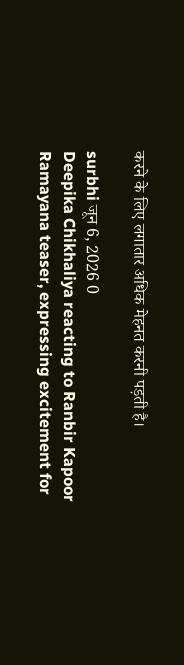करने के लिए लगातार अधिक मेहनत करनी पड़ती है।

surbhi जून 6, 2026 0
Deepika Chikhaliya reacting to Ranbir Kapoor Ramayana teaser, expressing excitement for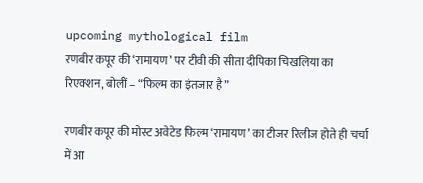upcoming mythological film
रणबीर कपूर की ‘रामायण’ पर टीवी की सीता दीपिका चिखलिया का रिएक्शन, बोलीं – “फिल्म का इंतजार है”

रणबीर कपूर की मोस्ट अवेटेड फिल्म ‘रामायण’ का टीजर रिलीज होते ही चर्चा में आ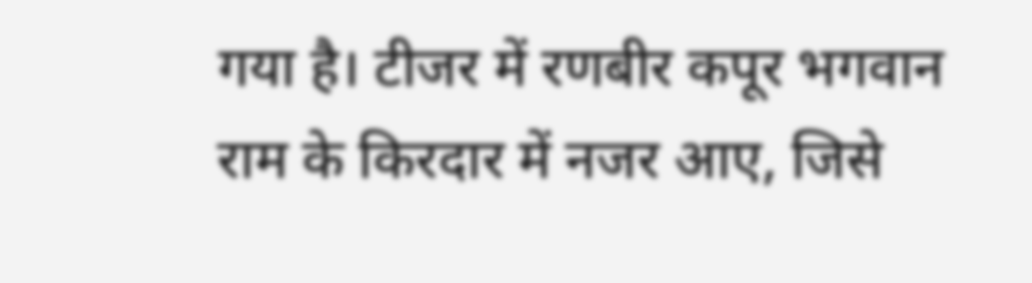गया है। टीजर में रणबीर कपूर भगवान राम के किरदार में नजर आए, जिसे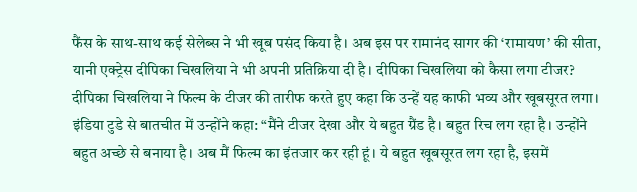फैंस के साथ-साथ कई सेलेब्स ने भी खूब पसंद किया है। अब इस पर रामानंद सागर की ‘रामायण’ की सीता, यानी एक्ट्रेस दीपिका चिखलिया ने भी अपनी प्रतिक्रिया दी है। दीपिका चिखलिया को कैसा लगा टीजर? दीपिका चिखलिया ने फिल्म के टीजर की तारीफ करते हुए कहा कि उन्हें यह काफी भव्य और खूबसूरत लगा। इंडिया टुडे से बातचीत में उन्होंने कहा: “मैंने टीजर देखा और ये बहुत ग्रैंड है। बहुत रिच लग रहा है। उन्होंने बहुत अच्छे से बनाया है। अब मैं फिल्म का इंतजार कर रही हूं। ये बहुत खूबसूरत लग रहा है, इसमें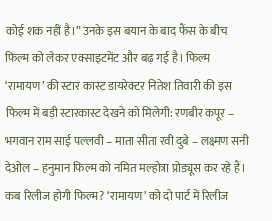कोई शक नहीं है।” उनके इस बयान के बाद फैंस के बीच फिल्म को लेकर एक्साइटमेंट और बढ़ गई है। फिल्म ‘रामायण’ की स्टार कास्ट डायरेक्टर नितेश तिवारी की इस फिल्म में बड़ी स्टारकास्ट देखने को मिलेगी: रणबीर कपूर – भगवान राम साई पल्लवी – माता सीता रवी दुबे – लक्ष्मण सनी देओल – हनुमान फिल्म को नमित मल्होत्रा प्रोड्यूस कर रहे हैं। कब रिलीज होगी फिल्म? ‘रामायण’ को दो पार्ट में रिलीज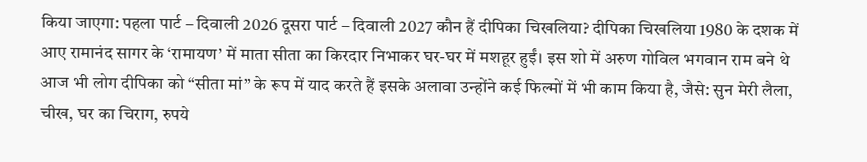किया जाएगा: पहला पार्ट – दिवाली 2026 दूसरा पार्ट – दिवाली 2027 कौन हैं दीपिका चिखलिया? दीपिका चिखलिया 1980 के दशक में आए रामानंद सागर के ‘रामायण’ में माता सीता का किरदार निभाकर घर-घर में मशहूर हुईं। इस शो में अरुण गोविल भगवान राम बने थे आज भी लोग दीपिका को “सीता मां” के रूप में याद करते हैं इसके अलावा उन्होंने कई फिल्मों में भी काम किया है, जैसे: सुन मेरी लैला, चीख, घर का चिराग, रुपये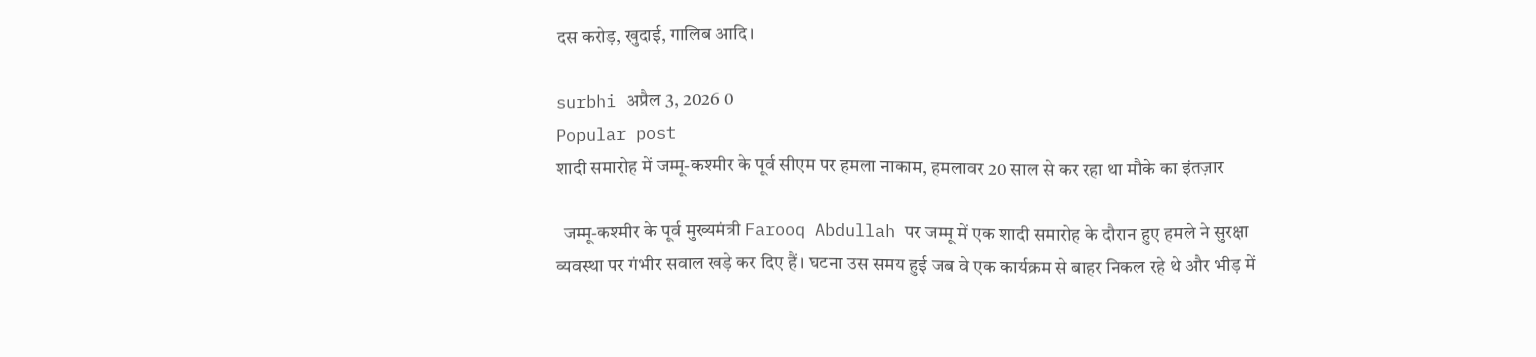दस करोड़, खुदाई, गालिब आदि।

surbhi अप्रैल 3, 2026 0
Popular post
शादी समारोह में जम्मू-कश्मीर के पूर्व सीएम पर हमला नाकाम, हमलावर 20 साल से कर रहा था मौके का इंतज़ार

  जम्मू-कश्मीर के पूर्व मुख्यमंत्री Farooq Abdullah पर जम्मू में एक शादी समारोह के दौरान हुए हमले ने सुरक्षा व्यवस्था पर गंभीर सवाल खड़े कर दिए हैं। घटना उस समय हुई जब वे एक कार्यक्रम से बाहर निकल रहे थे और भीड़ में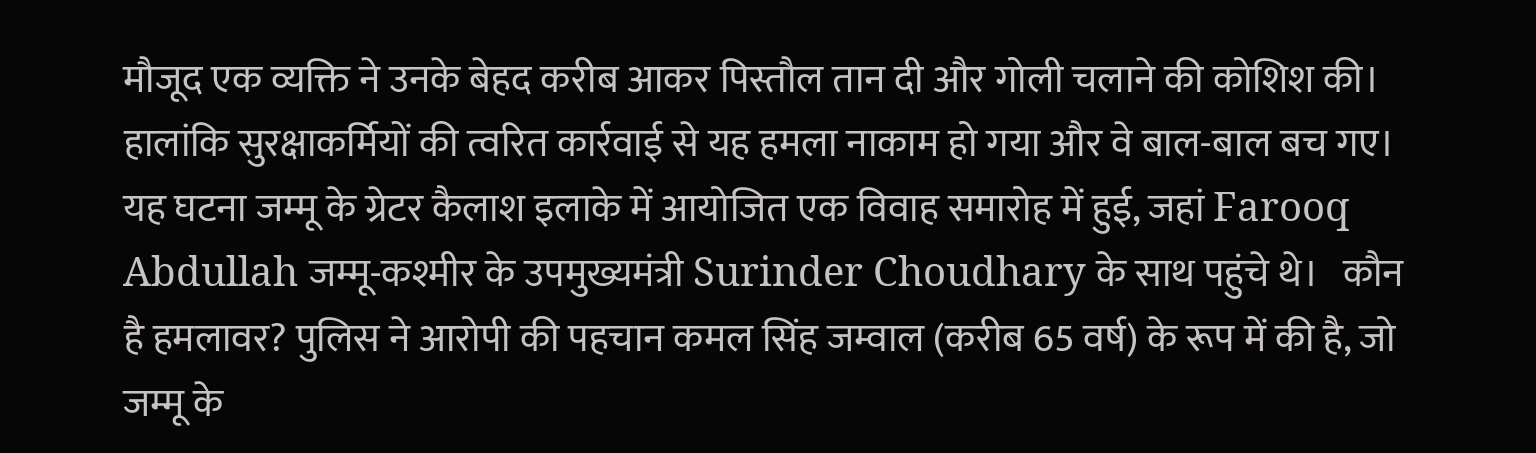मौजूद एक व्यक्ति ने उनके बेहद करीब आकर पिस्तौल तान दी और गोली चलाने की कोशिश की। हालांकि सुरक्षाकर्मियों की त्वरित कार्रवाई से यह हमला नाकाम हो गया और वे बाल-बाल बच गए। यह घटना जम्मू के ग्रेटर कैलाश इलाके में आयोजित एक विवाह समारोह में हुई, जहां Farooq Abdullah जम्मू-कश्मीर के उपमुख्यमंत्री Surinder Choudhary के साथ पहुंचे थे।   कौन है हमलावर? पुलिस ने आरोपी की पहचान कमल सिंह जम्वाल (करीब 65 वर्ष) के रूप में की है, जो जम्मू के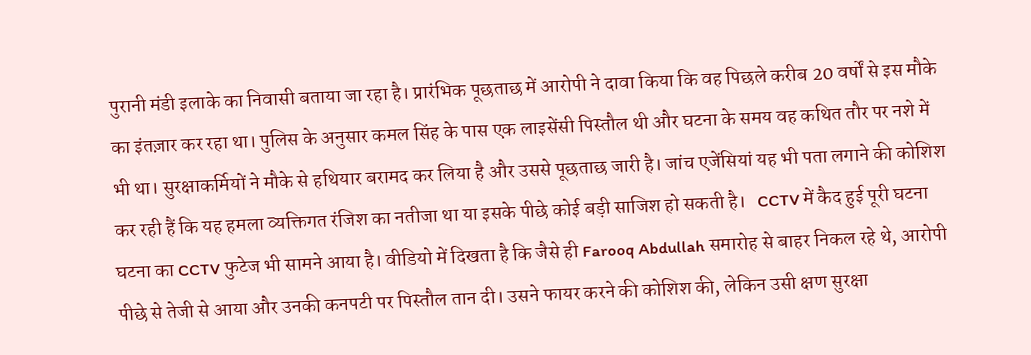पुरानी मंडी इलाके का निवासी बताया जा रहा है। प्रारंभिक पूछताछ में आरोपी ने दावा किया कि वह पिछले करीब 20 वर्षों से इस मौके का इंतज़ार कर रहा था। पुलिस के अनुसार कमल सिंह के पास एक लाइसेंसी पिस्तौल थी और घटना के समय वह कथित तौर पर नशे में भी था। सुरक्षाकर्मियों ने मौके से हथियार बरामद कर लिया है और उससे पूछताछ जारी है। जांच एजेंसियां यह भी पता लगाने की कोशिश कर रही हैं कि यह हमला व्यक्तिगत रंजिश का नतीजा था या इसके पीछे कोई बड़ी साजिश हो सकती है।   CCTV में कैद हुई पूरी घटना घटना का CCTV फुटेज भी सामने आया है। वीडियो में दिखता है कि जैसे ही Farooq Abdullah समारोह से बाहर निकल रहे थे, आरोपी पीछे से तेजी से आया और उनकी कनपटी पर पिस्तौल तान दी। उसने फायर करने की कोशिश की, लेकिन उसी क्षण सुरक्षा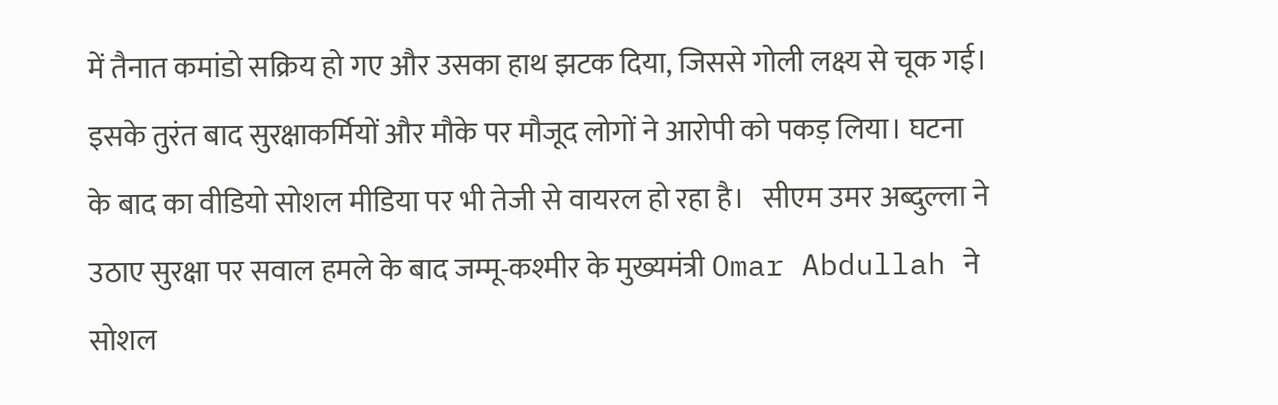में तैनात कमांडो सक्रिय हो गए और उसका हाथ झटक दिया, जिससे गोली लक्ष्य से चूक गई। इसके तुरंत बाद सुरक्षाकर्मियों और मौके पर मौजूद लोगों ने आरोपी को पकड़ लिया। घटना के बाद का वीडियो सोशल मीडिया पर भी तेजी से वायरल हो रहा है।   सीएम उमर अब्दुल्ला ने उठाए सुरक्षा पर सवाल हमले के बाद जम्मू-कश्मीर के मुख्यमंत्री Omar Abdullah ने सोशल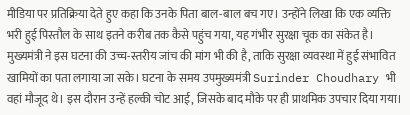मीडिया पर प्रतिक्रिया देते हुए कहा कि उनके पिता बाल-बाल बच गए। उन्होंने लिखा कि एक व्यक्ति भरी हुई पिस्तौल के साथ इतने करीब तक कैसे पहुंच गया, यह गंभीर सुरक्षा चूक का संकेत है। मुख्यमंत्री ने इस घटना की उच्च-स्तरीय जांच की मांग भी की है, ताकि सुरक्षा व्यवस्था में हुई संभावित खामियों का पता लगाया जा सके। घटना के समय उपमुख्यमंत्री Surinder Choudhary भी वहां मौजूद थे। इस दौरान उन्हें हल्की चोट आई, जिसके बाद मौके पर ही प्राथमिक उपचार दिया गया।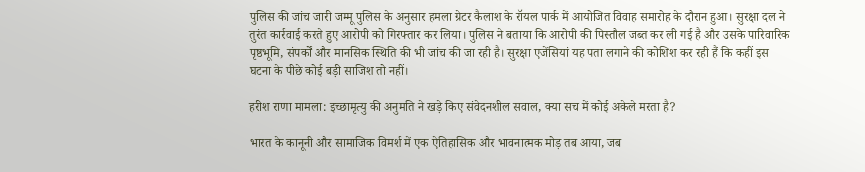पुलिस की जांच जारी जम्मू पुलिस के अनुसार हमला ग्रेटर कैलाश के रॉयल पार्क में आयोजित विवाह समारोह के दौरान हुआ। सुरक्षा दल ने तुरंत कार्रवाई करते हुए आरोपी को गिरफ्तार कर लिया। पुलिस ने बताया कि आरोपी की पिस्तौल जब्त कर ली गई है और उसके पारिवारिक पृष्ठभूमि, संपर्कों और मानसिक स्थिति की भी जांच की जा रही है। सुरक्षा एजेंसियां यह पता लगाने की कोशिश कर रही हैं कि कहीं इस घटना के पीछे कोई बड़ी साजिश तो नहीं।

हरीश राणा मामला: इच्छामृत्यु की अनुमति ने खड़े किए संवेदनशील सवाल, क्या सच में कोई अकेले मरता है?

भारत के कानूनी और सामाजिक विमर्श में एक ऐतिहासिक और भावनात्मक मोड़ तब आया, जब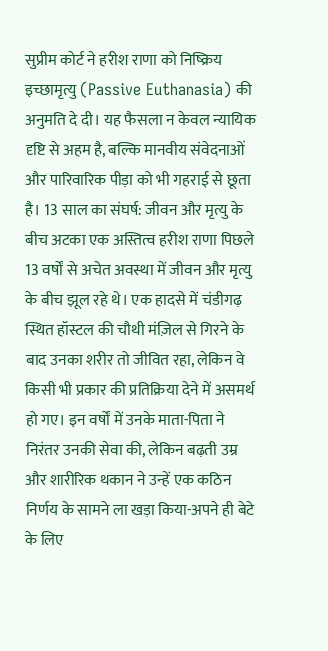सुप्रीम कोर्ट ने हरीश राणा को निष्क्रिय इच्छामृत्यु (Passive Euthanasia) की अनुमति दे दी। यह फैसला न केवल न्यायिक दृष्टि से अहम है, बल्कि मानवीय संवेदनाओं और पारिवारिक पीड़ा को भी गहराई से छूता है। 13 साल का संघर्ष: जीवन और मृत्यु के बीच अटका एक अस्तित्व हरीश राणा पिछले 13 वर्षों से अचेत अवस्था में जीवन और मृत्यु के बीच झूल रहे थे। एक हादसे में चंडीगढ़ स्थित हॉस्टल की चौथी मंज़िल से गिरने के बाद उनका शरीर तो जीवित रहा, लेकिन वे किसी भी प्रकार की प्रतिक्रिया देने में असमर्थ हो गए। इन वर्षों में उनके माता-पिता ने निरंतर उनकी सेवा की, लेकिन बढ़ती उम्र और शारीरिक थकान ने उन्हें एक कठिन निर्णय के सामने ला खड़ा किया-अपने ही बेटे के लिए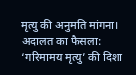मृत्यु की अनुमति मांगना। अदालत का फैसला: ‘गरिमामय मृत्यु’ की दिशा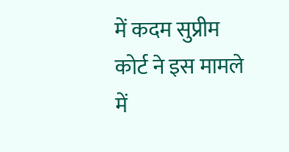में कदम सुप्रीम कोर्ट ने इस मामले में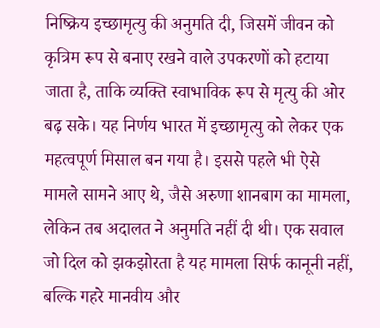निष्क्रिय इच्छामृत्यु की अनुमति दी, जिसमें जीवन को कृत्रिम रूप से बनाए रखने वाले उपकरणों को हटाया जाता है, ताकि व्यक्ति स्वाभाविक रूप से मृत्यु की ओर बढ़ सके। यह निर्णय भारत में इच्छामृत्यु को लेकर एक महत्वपूर्ण मिसाल बन गया है। इससे पहले भी ऐसे मामले सामने आए थे, जैसे अरुणा शानबाग का मामला, लेकिन तब अदालत ने अनुमति नहीं दी थी। एक सवाल जो दिल को झकझोरता है यह मामला सिर्फ कानूनी नहीं, बल्कि गहरे मानवीय और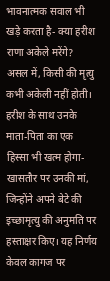भावनात्मक सवाल भी खड़े करता है- क्या हरीश राणा अकेले मरेंगे? असल में, किसी की मृत्यु कभी अकेली नहीं होती। हरीश के साथ उनके माता-पिता का एक हिस्सा भी खत्म होगा-खासतौर पर उनकी मां, जिन्होंने अपने बेटे की इच्छामृत्यु की अनुमति पर हस्ताक्षर किए। यह निर्णय केवल कागज पर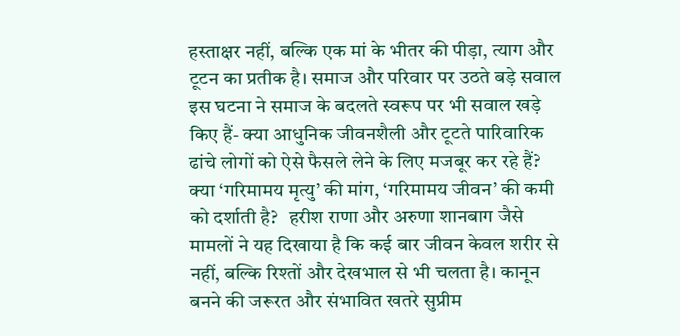हस्ताक्षर नहीं, बल्कि एक मां के भीतर की पीड़ा, त्याग और टूटन का प्रतीक है। समाज और परिवार पर उठते बड़े सवाल इस घटना ने समाज के बदलते स्वरूप पर भी सवाल खड़े किए हैं- क्या आधुनिक जीवनशैली और टूटते पारिवारिक ढांचे लोगों को ऐसे फैसले लेने के लिए मजबूर कर रहे हैं?   क्या ‘गरिमामय मृत्यु’ की मांग, ‘गरिमामय जीवन’ की कमी को दर्शाती है?   हरीश राणा और अरुणा शानबाग जैसे मामलों ने यह दिखाया है कि कई बार जीवन केवल शरीर से नहीं, बल्कि रिश्तों और देखभाल से भी चलता है। कानून बनने की जरूरत और संभावित खतरे सुप्रीम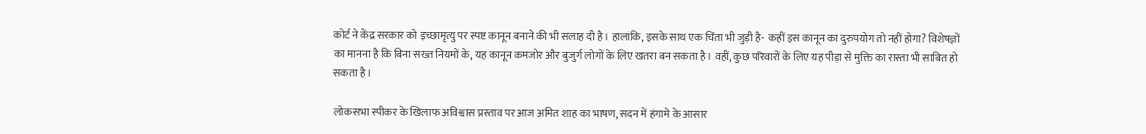कोर्ट ने केंद्र सरकार को इच्छामृत्यु पर स्पष्ट कानून बनाने की भी सलाह दी है। हालांकि, इसके साथ एक चिंता भी जुड़ी है- कहीं इस कानून का दुरुपयोग तो नहीं होगा? विशेषज्ञों का मानना है कि बिना सख्त नियमों के, यह कानून कमजोर और बुजुर्ग लोगों के लिए खतरा बन सकता है। वहीं, कुछ परिवारों के लिए यह पीड़ा से मुक्ति का रास्ता भी साबित हो सकता है।

लोकसभा स्पीकर के खिलाफ अविश्वास प्रस्ताव पर आज अमित शाह का भाषण, सदन में हंगामे के आसार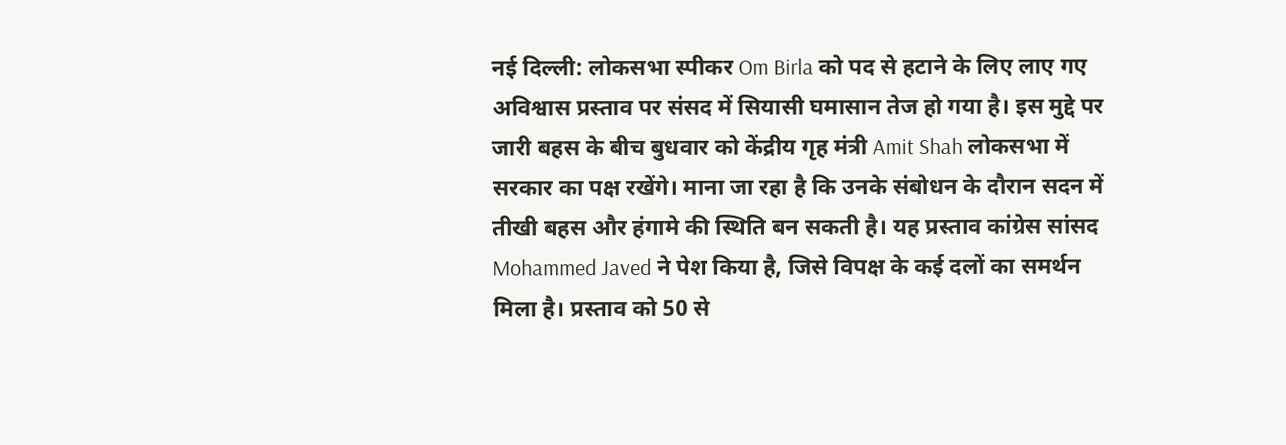नई दिल्ली: लोकसभा स्पीकर Om Birla को पद से हटाने के लिए लाए गए अविश्वास प्रस्ताव पर संसद में सियासी घमासान तेज हो गया है। इस मुद्दे पर जारी बहस के बीच बुधवार को केंद्रीय गृह मंत्री Amit Shah लोकसभा में सरकार का पक्ष रखेंगे। माना जा रहा है कि उनके संबोधन के दौरान सदन में तीखी बहस और हंगामे की स्थिति बन सकती है। यह प्रस्ताव कांग्रेस सांसद Mohammed Javed ने पेश किया है, जिसे विपक्ष के कई दलों का समर्थन मिला है। प्रस्ताव को 50 से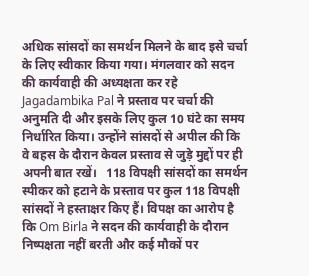अधिक सांसदों का समर्थन मिलने के बाद इसे चर्चा के लिए स्वीकार किया गया। मंगलवार को सदन की कार्यवाही की अध्यक्षता कर रहे Jagadambika Pal ने प्रस्ताव पर चर्चा की अनुमति दी और इसके लिए कुल 10 घंटे का समय निर्धारित किया। उन्होंने सांसदों से अपील की कि वे बहस के दौरान केवल प्रस्ताव से जुड़े मुद्दों पर ही अपनी बात रखें।   118 विपक्षी सांसदों का समर्थन स्पीकर को हटाने के प्रस्ताव पर कुल 118 विपक्षी सांसदों ने हस्ताक्षर किए हैं। विपक्ष का आरोप है कि Om Birla ने सदन की कार्यवाही के दौरान निष्पक्षता नहीं बरती और कई मौकों पर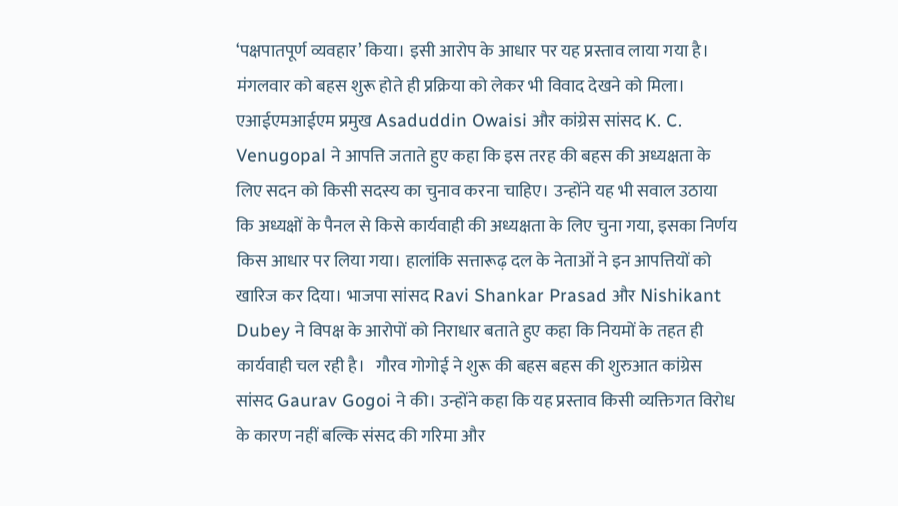‘पक्षपातपूर्ण व्यवहार’ किया। इसी आरोप के आधार पर यह प्रस्ताव लाया गया है। मंगलवार को बहस शुरू होते ही प्रक्रिया को लेकर भी विवाद देखने को मिला। एआईएमआईएम प्रमुख Asaduddin Owaisi और कांग्रेस सांसद K. C. Venugopal ने आपत्ति जताते हुए कहा कि इस तरह की बहस की अध्यक्षता के लिए सदन को किसी सदस्य का चुनाव करना चाहिए। उन्होंने यह भी सवाल उठाया कि अध्यक्षों के पैनल से किसे कार्यवाही की अध्यक्षता के लिए चुना गया, इसका निर्णय किस आधार पर लिया गया। हालांकि सत्तारूढ़ दल के नेताओं ने इन आपत्तियों को खारिज कर दिया। भाजपा सांसद Ravi Shankar Prasad और Nishikant Dubey ने विपक्ष के आरोपों को निराधार बताते हुए कहा कि नियमों के तहत ही कार्यवाही चल रही है।   गौरव गोगोई ने शुरू की बहस बहस की शुरुआत कांग्रेस सांसद Gaurav Gogoi ने की। उन्होंने कहा कि यह प्रस्ताव किसी व्यक्तिगत विरोध के कारण नहीं बल्कि संसद की गरिमा और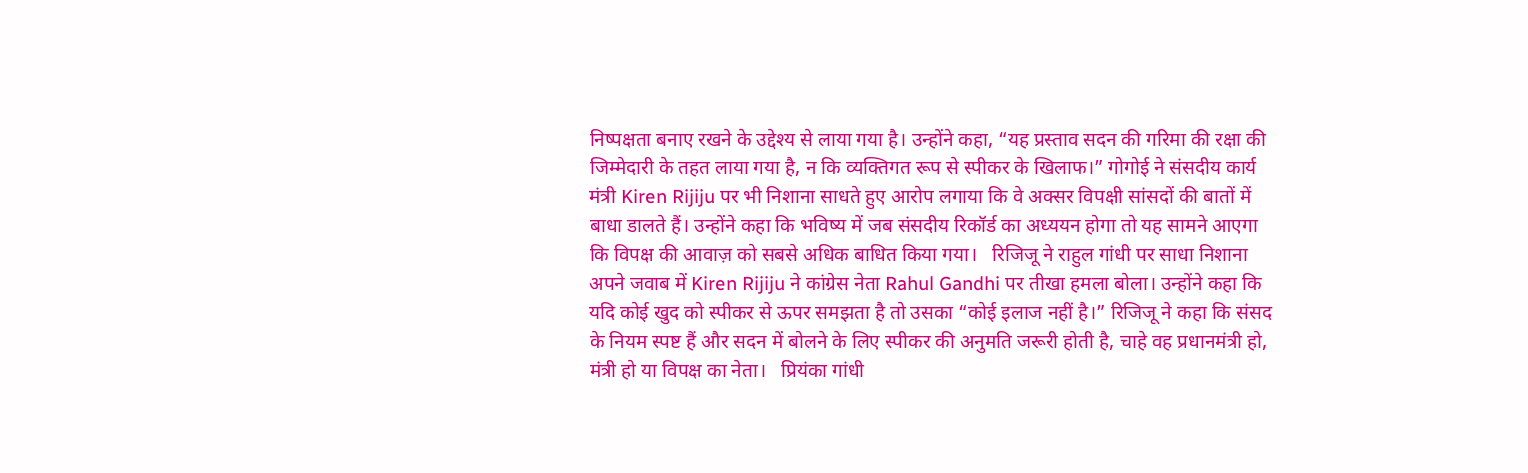निष्पक्षता बनाए रखने के उद्देश्य से लाया गया है। उन्होंने कहा, “यह प्रस्ताव सदन की गरिमा की रक्षा की जिम्मेदारी के तहत लाया गया है, न कि व्यक्तिगत रूप से स्पीकर के खिलाफ।” गोगोई ने संसदीय कार्य मंत्री Kiren Rijiju पर भी निशाना साधते हुए आरोप लगाया कि वे अक्सर विपक्षी सांसदों की बातों में बाधा डालते हैं। उन्होंने कहा कि भविष्य में जब संसदीय रिकॉर्ड का अध्ययन होगा तो यह सामने आएगा कि विपक्ष की आवाज़ को सबसे अधिक बाधित किया गया।   रिजिजू ने राहुल गांधी पर साधा निशाना अपने जवाब में Kiren Rijiju ने कांग्रेस नेता Rahul Gandhi पर तीखा हमला बोला। उन्होंने कहा कि यदि कोई खुद को स्पीकर से ऊपर समझता है तो उसका “कोई इलाज नहीं है।” रिजिजू ने कहा कि संसद के नियम स्पष्ट हैं और सदन में बोलने के लिए स्पीकर की अनुमति जरूरी होती है, चाहे वह प्रधानमंत्री हो, मंत्री हो या विपक्ष का नेता।   प्रियंका गांधी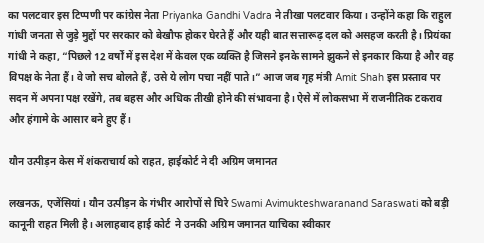का पलटवार इस टिप्पणी पर कांग्रेस नेता Priyanka Gandhi Vadra ने तीखा पलटवार किया। उन्होंने कहा कि राहुल गांधी जनता से जुड़े मुद्दों पर सरकार को बेखौफ होकर घेरते हैं और यही बात सत्तारूढ़ दल को असहज करती है। प्रियंका गांधी ने कहा, “पिछले 12 वर्षों में इस देश में केवल एक व्यक्ति है जिसने इनके सामने झुकने से इनकार किया है और वह विपक्ष के नेता हैं। वे जो सच बोलते हैं, उसे ये लोग पचा नहीं पाते।” आज जब गृह मंत्री Amit Shah इस प्रस्ताव पर सदन में अपना पक्ष रखेंगे, तब बहस और अधिक तीखी होने की संभावना है। ऐसे में लोकसभा में राजनीतिक टकराव और हंगामे के आसार बने हुए हैं।

यौन उत्पीड़न केस में शंकराचार्य को राहत, हाईकोर्ट ने दी अग्रिम जमानत

लखनऊ, एजेंसियां। यौन उत्पीड़न के गंभीर आरोपों से घिरे Swami Avimukteshwaranand Saraswati को बड़ी कानूनी राहत मिली है। अलाहबाद हाई कोर्ट  ने उनकी अग्रिम जमानत याचिका स्वीकार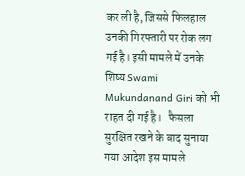कर ली है, जिससे फिलहाल उनकी गिरफ्तारी पर रोक लग गई है। इसी मामले में उनके शिष्य Swami Mukundanand Giri को भी राहत दी गई है।   फैसला सुरक्षित रखने के बाद सुनाया गया आदेश इस मामले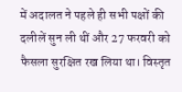में अदालत ने पहले ही सभी पक्षों की दलीलें सुन ली थीं और 27 फरवरी को फैसला सुरक्षित रख लिया था। विस्तृत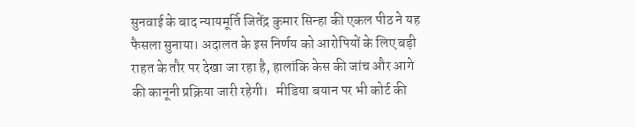सुनवाई के बाद न्यायमूर्ति जितेंद्र कुमार सिन्हा की एकल पीठ ने यह फैसला सुनाया। अदालत के इस निर्णय को आरोपियों के लिए बड़ी राहत के तौर पर देखा जा रहा है, हालांकि केस की जांच और आगे की कानूनी प्रक्रिया जारी रहेगी।   मीडिया बयान पर भी कोर्ट की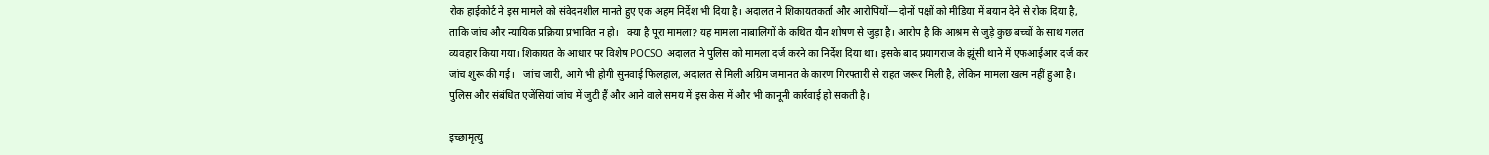रोक हाईकोर्ट ने इस मामले को संवेदनशील मानते हुए एक अहम निर्देश भी दिया है। अदालत ने शिकायतकर्ता और आरोपियों—दोनों पक्षों को मीडिया में बयान देने से रोक दिया है, ताकि जांच और न्यायिक प्रक्रिया प्रभावित न हो।   क्या है पूरा मामला? यह मामला नाबालिगों के कथित यौन शोषण से जुड़ा है। आरोप है कि आश्रम से जुड़े कुछ बच्चों के साथ गलत व्यवहार किया गया। शिकायत के आधार पर विशेष POCSO अदालत ने पुलिस को मामला दर्ज करने का निर्देश दिया था। इसके बाद प्रयागराज के झूंसी थाने में एफआईआर दर्ज कर जांच शुरू की गई।   जांच जारी, आगे भी होगी सुनवाई फिलहाल, अदालत से मिली अग्रिम जमानत के कारण गिरफ्तारी से राहत जरूर मिली है, लेकिन मामला खत्म नहीं हुआ है। पुलिस और संबंधित एजेंसियां जांच में जुटी हैं और आने वाले समय में इस केस में और भी कानूनी कार्रवाई हो सकती है।

इच्छामृत्यु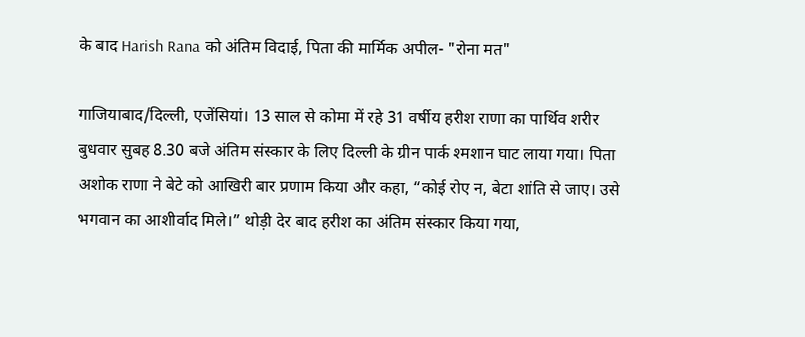के बाद Harish Rana को अंतिम विदाई, पिता की मार्मिक अपील- "रोना मत"

गाजियाबाद/दिल्ली, एजेंसियां। 13 साल से कोमा में रहे 31 वर्षीय हरीश राणा का पार्थिव शरीर बुधवार सुबह 8.30 बजे अंतिम संस्कार के लिए दिल्ली के ग्रीन पार्क श्मशान घाट लाया गया। पिता अशोक राणा ने बेटे को आखिरी बार प्रणाम किया और कहा, “कोई रोए न, बेटा शांति से जाए। उसे भगवान का आशीर्वाद मिले।” थोड़ी देर बाद हरीश का अंतिम संस्कार किया गया,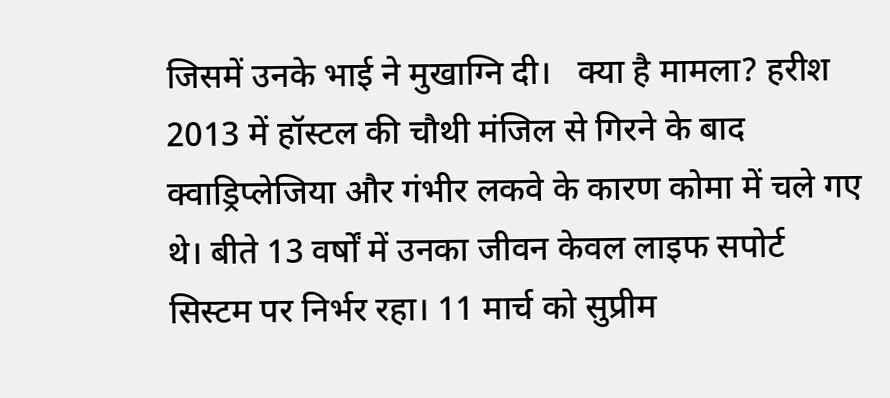जिसमें उनके भाई ने मुखाग्नि दी।   क्या है मामला? हरीश 2013 में हॉस्टल की चौथी मंजिल से गिरने के बाद क्वाड्रिप्लेजिया और गंभीर लकवे के कारण कोमा में चले गए थे। बीते 13 वर्षों में उनका जीवन केवल लाइफ सपोर्ट सिस्टम पर निर्भर रहा। 11 मार्च को सुप्रीम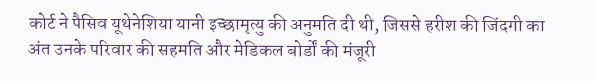कोर्ट ने पैसिव यूथेनेशिया यानी इच्छामृत्यु की अनुमति दी थी, जिससे हरीश की जिंदगी का अंत उनके परिवार की सहमति और मेडिकल बोर्डों की मंजूरी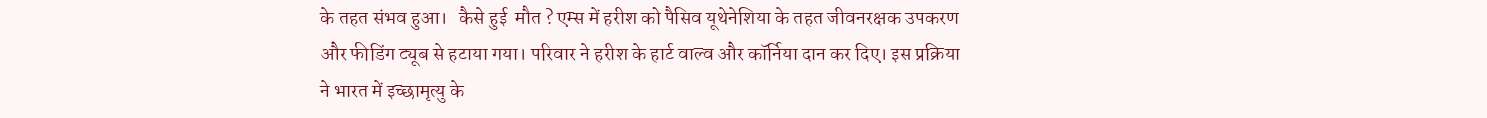के तहत संभव हुआ।   कैसे हुई  मौत ? एम्स में हरीश को पैसिव यूथेनेशिया के तहत जीवनरक्षक उपकरण और फीडिंग ट्यूब से हटाया गया। परिवार ने हरीश के हार्ट वाल्व और कॉर्निया दान कर दिए। इस प्रक्रिया ने भारत में इच्छामृत्यु के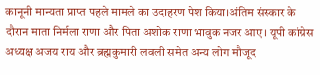कानूनी मान्यता प्राप्त पहले मामले का उदाहरण पेश किया।अंतिम संस्कार के दौरान माता निर्मला राणा और पिता अशोक राणा भावुक नजर आए। यूपी कांग्रेस अध्यक्ष अजय राय और ब्रह्मकुमारी लवली समेत अन्य लोग मौजूद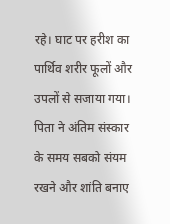रहे। घाट पर हरीश का पार्थिव शरीर फूलों और उपलों से सजाया गया। पिता ने अंतिम संस्कार के समय सबको संयम रखने और शांति बनाए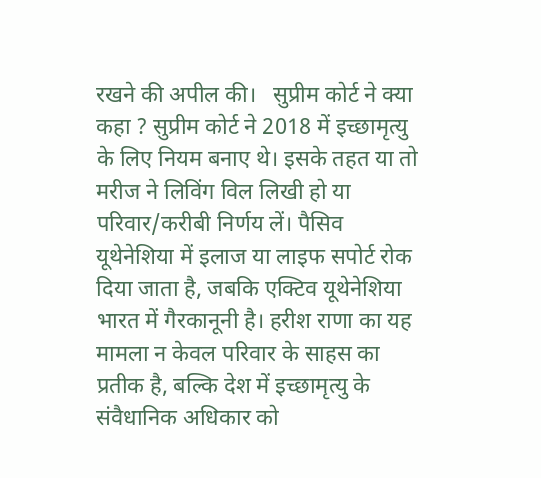रखने की अपील की।   सुप्रीम कोर्ट ने क्या  कहा ? सुप्रीम कोर्ट ने 2018 में इच्छामृत्यु के लिए नियम बनाए थे। इसके तहत या तो मरीज ने लिविंग विल लिखी हो या परिवार/करीबी निर्णय लें। पैसिव यूथेनेशिया में इलाज या लाइफ सपोर्ट रोक दिया जाता है, जबकि एक्टिव यूथेनेशिया भारत में गैरकानूनी है। हरीश राणा का यह मामला न केवल परिवार के साहस का प्रतीक है, बल्कि देश में इच्छामृत्यु के संवैधानिक अधिकार को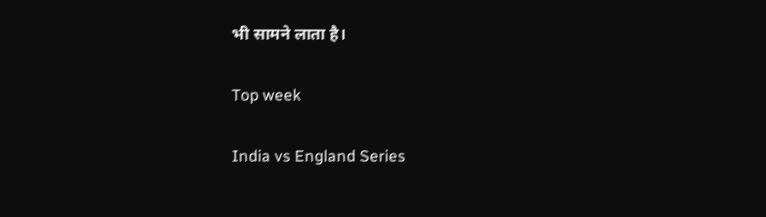भी सामने लाता है।

Top week

India vs England Series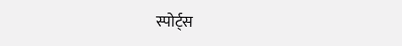स्पोर्ट्स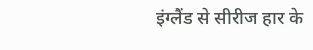इंग्लैंड से सीरीज हार के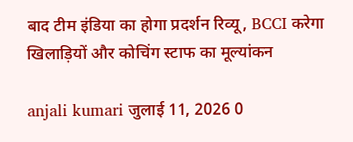बाद टीम इंडिया का होगा प्रदर्शन रिव्यू, BCCI करेगा खिलाड़ियों और कोचिंग स्टाफ का मूल्यांकन

anjali kumari जुलाई 11, 2026 0